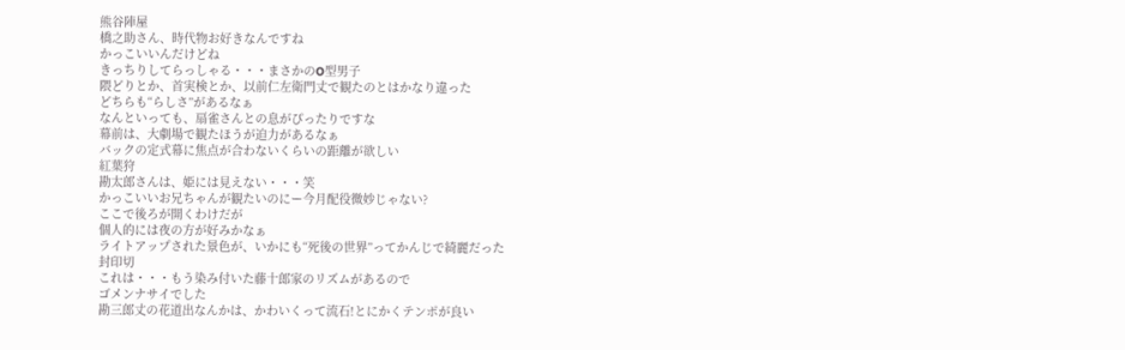熊谷陣屋
橋之助さん、時代物お好きなんですね
かっこいいんだけどね
きっちりしてらっしゃる・・・まさかのO型男子
隈どりとか、首実検とか、以前仁左衛門丈で観たのとはかなり違った
どちらも“らしさ”があるなぁ
なんといっても、扇雀さんとの息がぴったりですな
幕前は、大劇場で観たほうが迫力があるなぁ
バックの定式幕に焦点が合わないくらいの距離が欲しい
紅葉狩
勘太郎さんは、姫には見えない・・・笑
かっこいいお兄ちゃんが観たいのにー今月配役微妙じゃない?
ここで後ろが開くわけだが
個人的には夜の方が好みかなぁ
ライトアップされた景色が、いかにも“死後の世界”ってかんじで綺麗だった
封印切
これは・・・もう染み付いた藤十郎家のリズムがあるので
ゴメンナサイでした
勘三郎丈の花道出なんかは、かわいくって流石!とにかくテンポが良い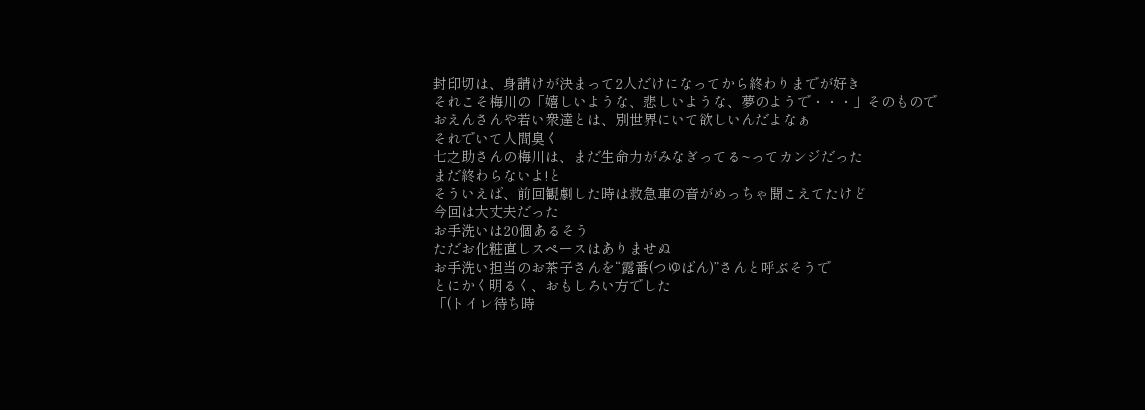封印切は、身請けが決まって2人だけになってから終わりまでが好き
それこそ梅川の「嬉しいような、悲しいような、夢のようで・・・」そのもので
おえんさんや若い衆達とは、別世界にいて欲しいんだよなぁ
それでいて人間臭く
七之助さんの梅川は、まだ生命力がみなぎってる~ってカンジだった
まだ終わらないよ!と
そういえば、前回観劇した時は救急車の音がめっちゃ聞こえてたけど
今回は大丈夫だった
お手洗いは20個あるそう
ただお化粧直しスペースはありませぬ
お手洗い担当のお茶子さんを“露番(つゆばん)”さんと呼ぶそうで
とにかく明るく、おもしろい方でした
「(トイレ待ち時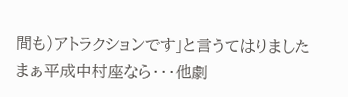間も)アトラクションです」と言うてはりました
まぁ平成中村座なら・・・他劇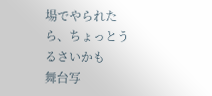場でやられたら、ちょっとうるさいかも
舞台写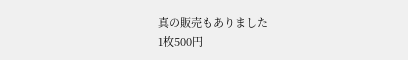真の販売もありました
1枚500円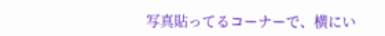写真貼ってるコーナーで、横にい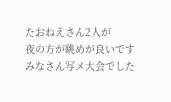たおねえさん2人が
夜の方が眺めが良いです
みなさん写メ大会でした